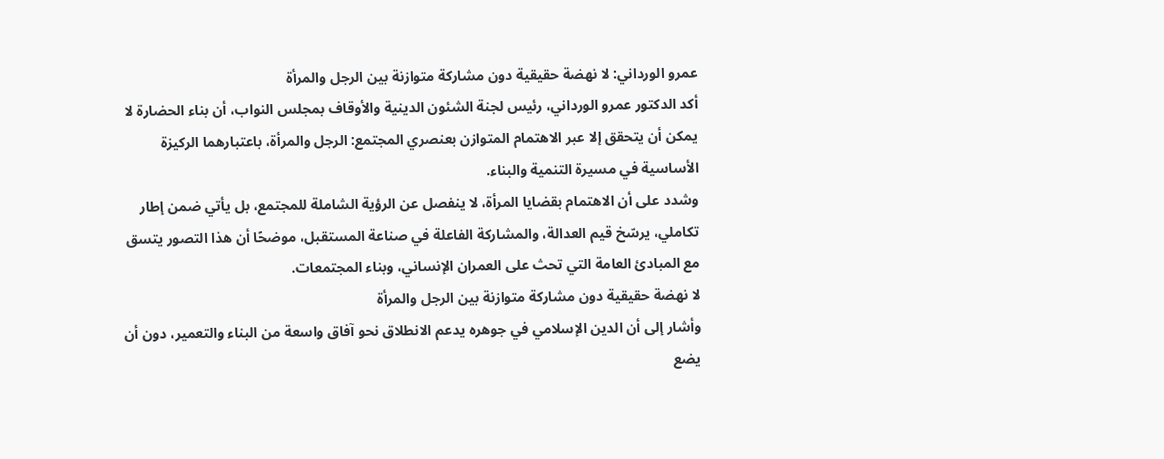عمرو الورداني: لا نهضة حقيقية دون مشاركة متوازنة بين الرجل والمرأة
أكد الدكتور عمرو الورداني، رئيس لجنة الشئون الدينية والأوقاف بمجلس النواب، أن بناء الحضارة لا يمكن أن يتحقق إلا عبر الاهتمام المتوازن بعنصري المجتمع: الرجل والمرأة، باعتبارهما الركيزة الأساسية في مسيرة التنمية والبناء.
وشدد على أن الاهتمام بقضايا المرأة، لا ينفصل عن الرؤية الشاملة للمجتمع، بل يأتي ضمن إطار تكاملي، يرسّخ قيم العدالة، والمشاركة الفاعلة في صناعة المستقبل، موضحًا أن هذا التصور يتسق مع المبادئ العامة التي تحث على العمران الإنساني، وبناء المجتمعات.
لا نهضة حقيقية دون مشاركة متوازنة بين الرجل والمرأة
وأشار إلى أن الدين الإسلامي في جوهره يدعم الانطلاق نحو آفاق واسعة من البناء والتعمير، دون أن يضع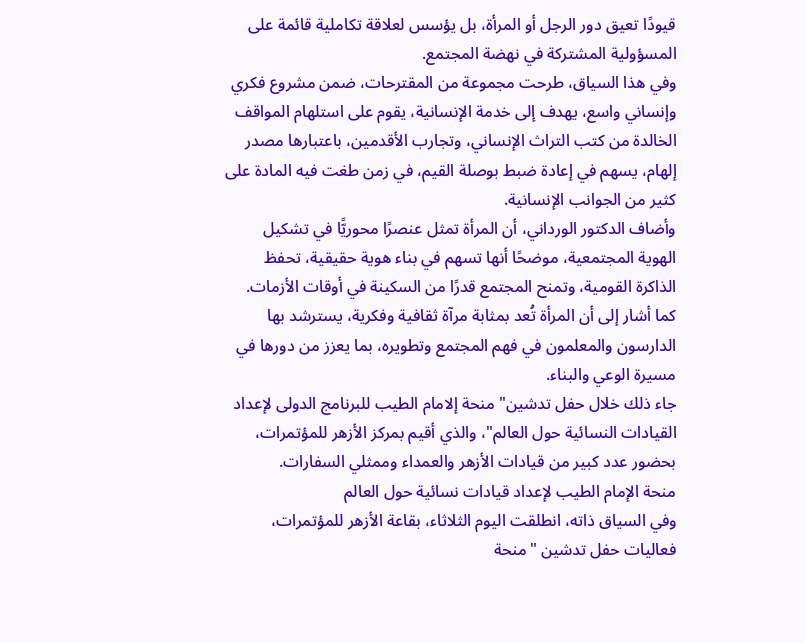قيودًا تعيق دور الرجل أو المرأة، بل يؤسس لعلاقة تكاملية قائمة على المسؤولية المشتركة في نهضة المجتمع.
وفي هذا السياق، طرحت مجموعة من المقترحات، ضمن مشروع فكري وإنساني واسع، يهدف إلى خدمة الإنسانية، يقوم على استلهام المواقف الخالدة من كتب التراث الإنساني، وتجارب الأقدمين، باعتبارها مصدر إلهام، يسهم في إعادة ضبط بوصلة القيم، في زمن طغت فيه المادة على كثير من الجوانب الإنسانية.
وأضاف الدكتور الورداني، أن المرأة تمثل عنصرًا محوريًّا في تشكيل الهوية المجتمعية، موضحًا أنها تسهم في بناء هوية حقيقية، تحفظ الذاكرة القومية، وتمنح المجتمع قدرًا من السكينة في أوقات الأزمات.
كما أشار إلى أن المرأة تُعد بمثابة مرآة ثقافية وفكرية، يسترشد بها الدارسون والمعلمون في فهم المجتمع وتطويره، بما يعزز من دورها في مسيرة الوعي والبناء.
جاء ذلك خلال حفل تدشين" منحة إلامام الطيب للبرنامج الدولى لإعداد القيادات النسائية حول العالم"، والذي أقيم بمركز الأزهر للمؤتمرات، بحضور عدد كبير من قيادات الأزهر والعمداء وممثلي السفارات.
منحة الإمام الطيب لإعداد قيادات نسائية حول العالم
وفي السياق ذاته، انطلقت اليوم الثلاثاء، بقاعة الأزهر للمؤتمرات، فعاليات حفل تدشين "منحة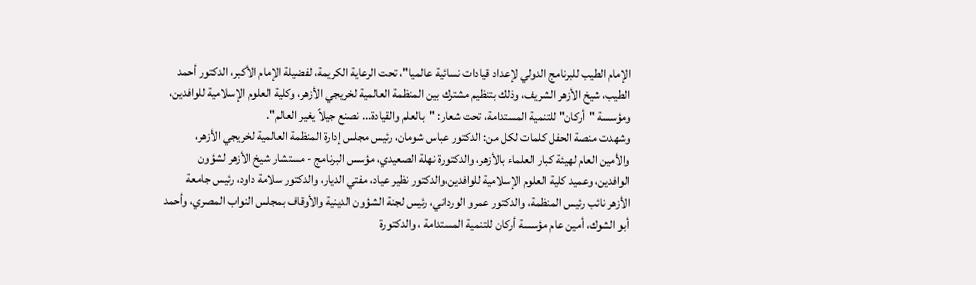الإمام الطيب للبرنامج الدولي لإعداد قيادات نسائية عالميا"، تحت الرعاية الكريمة، لفضيلة الإمام الأكبر، الدكتور أحمد الطيب، شيخ الأزهر الشريف، وذلك بتنظيم مشترك بين المنظمة العالمية لخريجي الأزهر، وكلية العلوم الإسلامية للوافدين، ومؤسسة "أركان" للتنمية المستدامة، تحت شعار: "بالعلم والقيادة... نصنع جيلاً يغير العالم".
وشهدت منصة الحفل كلمات لكل من: الدكتور عباس شومان، رئيس مجلس إدارة المنظمة العالمية لخريجي الأزهر، والأمين العام لهيئة كبار العلماء بالأزهر، والدكتورة نهلة الصعيدي، مؤسس البرنامج - مستشار شيخ الأزهر لشؤون الوافدين، وعميد كلية العلوم الإسلامية للوافدين،والدكتور نظير عياد، مفتي الديار، والدكتور سلامة داود، رئيس جامعة الأزهر نائب رئيس المنظمة، والدكتور عمرو الورداني، رئيس لجنة الشؤون الدينية والأوقاف بمجلس النواب المصري، وأحمد أبو الشوك، أمين عام مؤسسة أركان للتنمية المستدامة ، والدكتورة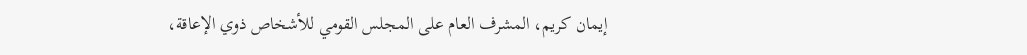إيمان كريم، المشرف العام على المجلس القومي للأشخاص ذوي الإعاقة،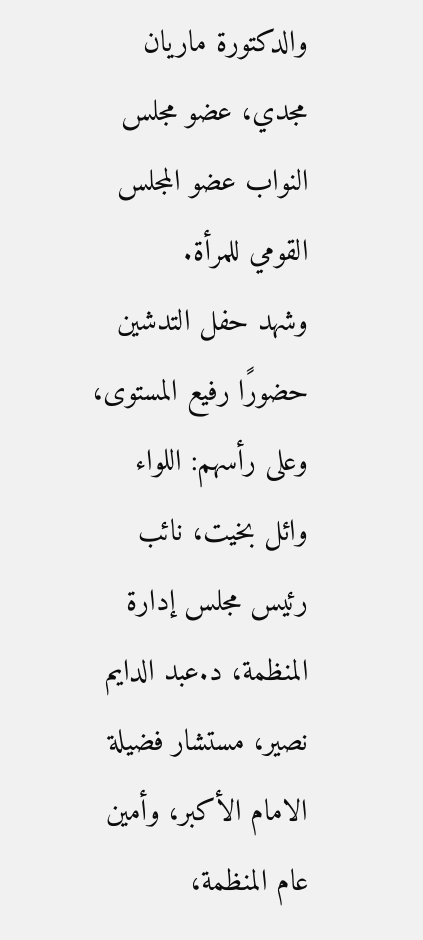والدكتورة ماريان مجدي، عضو مجلس النواب عضو المجلس القومي للمرأة.
وشهد حفل التدشين حضورًا رفيع المستوى، وعلى رأسهم: اللواء وائل بخيت، نائب رئيس مجلس إدارة المنظمة، د.عبد الدايم نصير، مستشار فضيلة الامام الأكبر، وأمين عام المنظمة،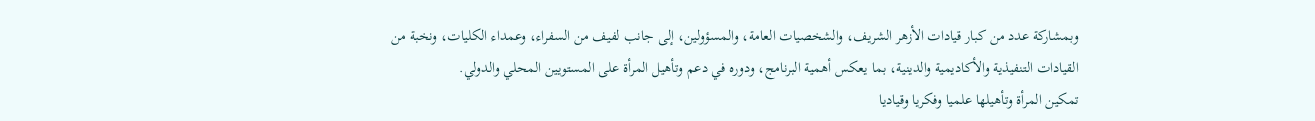وبمشاركة عدد من كبار قيادات الأزهر الشريف، والشخصيات العامة، والمسؤولين، إلى جانب لفيف من السفراء، وعمداء الكليات، ونخبة من القيادات التنفيذية والأكاديمية والدينية، بما يعكس أهمية البرنامج، ودوره في دعم وتأهيل المرأة على المستويين المحلي والدولي.
تمكين المرأة وتأهيلها علميا وفكريا وقياديا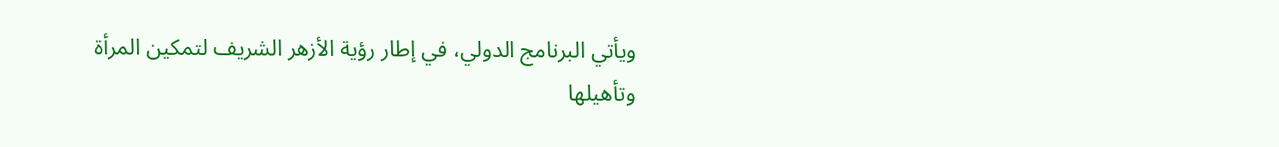ويأتي البرنامج الدولي، في إطار رؤية الأزهر الشريف لتمكين المرأة وتأهيلها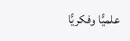علميًّا وفكريًّا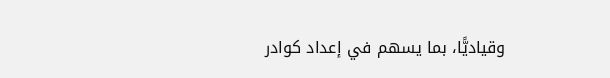وقياديًّا، بما يسهم في إعداد كوادر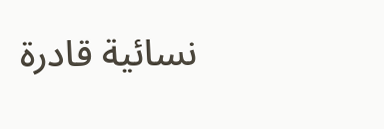نسائية قادرة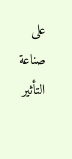على صناعة التأثير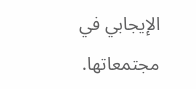الإيجابي في مجتمعاتها.